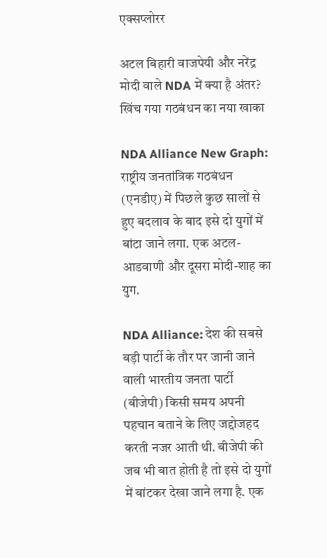एक्सप्लोरर

अटल बिहारी वाजपेयी और नरेंद्र मोदी वाले NDA में क्या है अंतर? खिंच गया गठबंधन का नया खाका

NDA Alliance New Graph: राष्ट्रीय जनतांत्रिक गठबंधन (एनडीए) में पिछले कुछ सालों से हुए बदलाव के बाद इसे दो युगों में बांटा जाने लगा. एक अटल-आडवाणी और दूसरा मोदी-शाह का युग.

NDA Alliance: देश की सबसे बड़ी पार्टी के तौर पर जानी जाने वाली भारतीय जनता पार्टी (बीजेपी) किसी समय अपनी पहचान बताने के लिए जद्दोजहद करती नजर आती थी. बीजेपी की जब भी बात होती है तो इसे दो युगों में बांटकर देखा जाने लगा है. एक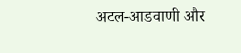अटल-आडवाणी और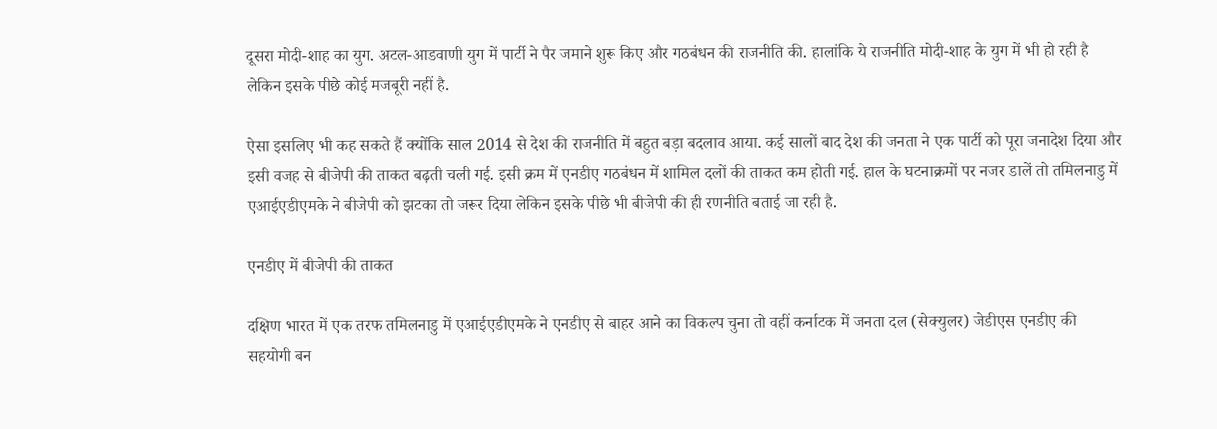दूसरा मोदी-शाह का युग. अटल-आडवाणी युग में पार्टी ने पैर जमाने शुरू किए और गठबंधन की राजनीति की. हालांकि ये राजनीति मोदी-शाह के युग में भी हो रही है लेकिन इसके पीछे कोई मजबूरी नहीं है.

ऐसा इसलिए भी कह सकते हैं क्योंकि साल 2014 से देश की राजनीति में बहुत बड़ा बदलाव आया. कई सालों बाद देश की जनता ने एक पार्टी को पूरा जनादेश दिया और इसी वजह से बीजेपी की ताकत बढ़ती चली गई. इसी क्रम में एनडीए गठबंधन में शामिल दलों की ताकत कम होती गई. हाल के घटनाक्रमों पर नजर डालें तो तमिलनाडु में एआईएडीएमके ने बीजेपी को झटका तो जरूर दिया लेकिन इसके पीछे भी बीजेपी की ही रणनीति बताई जा रही है.

एनडीए में बीजेपी की ताकत

दक्षिण भारत में एक तरफ तमिलनाडु में एआईएडीएमके ने एनडीए से बाहर आने का विकल्प चुना तो वहीं कर्नाटक में जनता दल (सेक्युलर) जेडीएस एनडीए की सहयोगी बन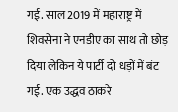गई. साल 2019 में महाराष्ट्र में शिवसेना ने एनडीए का साथ तो छोड़ दिया लेकिन ये पार्टी दो धड़ों में बंट गई. एक उद्धव ठाकरे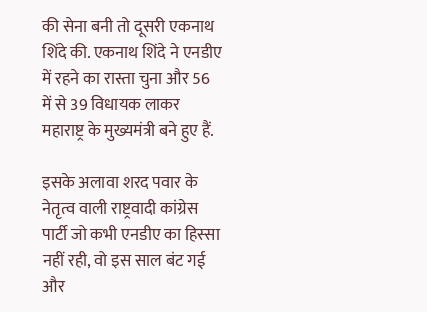की सेना बनी तो दूसरी एकनाथ शिंदे की. एकनाथ शिंदे ने एनडीए में रहने का रास्ता चुना और 56 में से 39 विधायक लाकर महाराष्ट्र के मुख्यमंत्री बने हुए हैं.

इसके अलावा शरद पवार के नेतृत्व वाली राष्ट्रवादी कांग्रेस पार्टी जो कभी एनडीए का हिस्सा नहीं रही, वो इस साल बंट गई और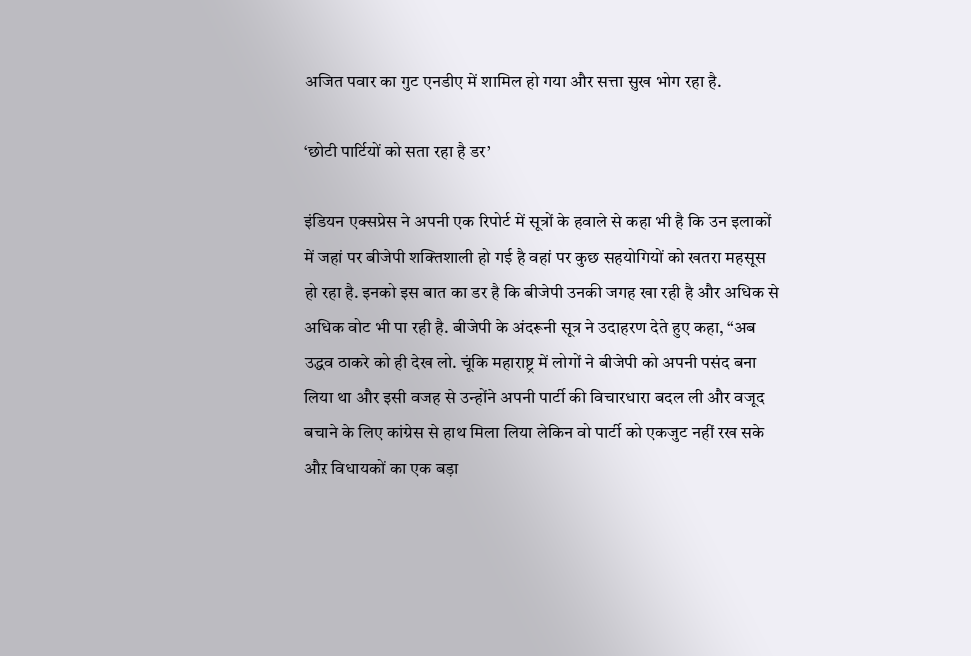अजित पवार का गुट एनडीए में शामिल हो गया और सत्ता सुख भोग रहा है.

‘छोटी पार्टियों को सता रहा है डर’

इंडियन एक्सप्रेस ने अपनी एक रिपोर्ट में सूत्रों के हवाले से कहा भी है कि उन इलाकों में जहां पर बीजेपी शक्तिशाली हो गई है वहां पर कुछ सहयोगियों को खतरा महसूस हो रहा है. इनको इस बात का डर है कि बीजेपी उनकी जगह खा रही है और अधिक से अधिक वोट भी पा रही है. बीजेपी के अंदरूनी सूत्र ने उदाहरण देते हुए कहा, “अब उद्धव ठाकरे को ही देख लो. चूंकि महाराष्ट्र में लोगों ने बीजेपी को अपनी पसंद बना लिया था और इसी वजह से उन्होंने अपनी पार्टी की विचारधारा बदल ली और वजूद बचाने के लिए कांग्रेस से हाथ मिला लिया लेकिन वो पार्टी को एकजुट नहीं रख सके औऱ विधायकों का एक बड़ा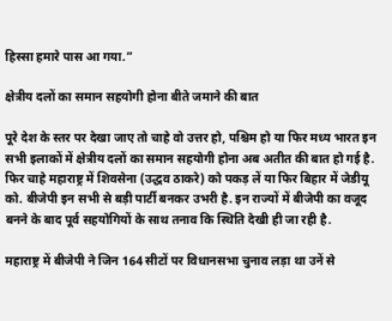हिस्सा हमारे पास आ गया.”

क्षेत्रीय दलों का समान सहयोगी होना बीते जमाने की बात

पूरे देश के स्तर पर देखा जाए तो चाहे वो उत्तर हो, पश्चिम हो या फिर मध्य भारत इन सभी इलाकों में क्षेत्रीय दलों का समान सहयोगी होना अब अतीत की बात हो गई है. फिर चाहे महाराष्ट्र में शिवसेना (उद्धव ठाकरे) को पकड़ लें या फिर बिहार में जेडीयू को. बीजेपी इन सभी से बड़ी पार्टी बनकर उभरी है. इन राज्यों में बीजेपी का वजूद बनने के बाद पूर्व सहयोगियों के साथ तनाव कि स्थिति देखी ही जा रही है.

महाराष्ट्र में बीजेपी ने जिन 164 सीटों पर विधानसभा चुनाव लड़ा था उनें से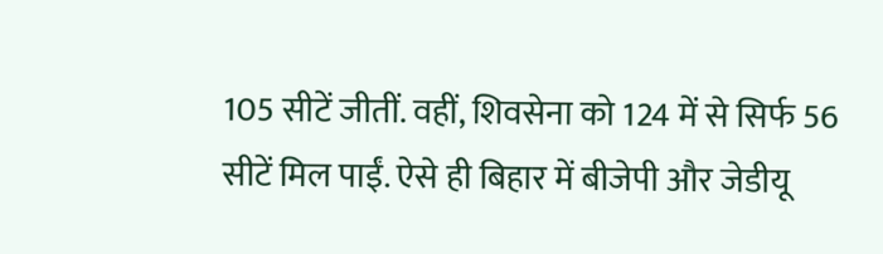105 सीटें जीतीं. वहीं, शिवसेना को 124 में से सिर्फ 56 सीटें मिल पाईं. ऐसे ही बिहार में बीजेपी और जेडीयू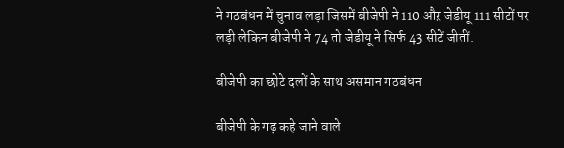ने गठबंधन में चुनाव लड़ा जिसमें बीजेपी ने 110 औऱ जेडीयू 111 सीटों पर लड़ी लेकिन बीजेपी ने 74 तो जेडीयू ने सिर्फ 43 सीटें जीतीं.

बीजेपी का छोटे दलों के साथ असमान गठबंधन

बीजेपी के गढ़ कहे जाने वाले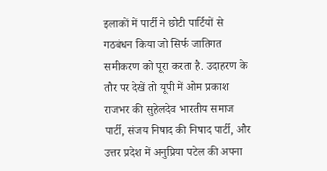इलाकों में पार्टी ने छोटी पार्टियों से गठबंधन किया जो सिर्फ जातिगत समीकरण को पूरा करता है. उदाहरण के तौर पर देखें तो यूपी में ओम प्रकाश राजभर की सुहेलदेव भारतीय समाज पार्टी, संजय निषाद की निषाद पार्टी, और उत्तर प्रदेश में अनुप्रिया पटेल की अपना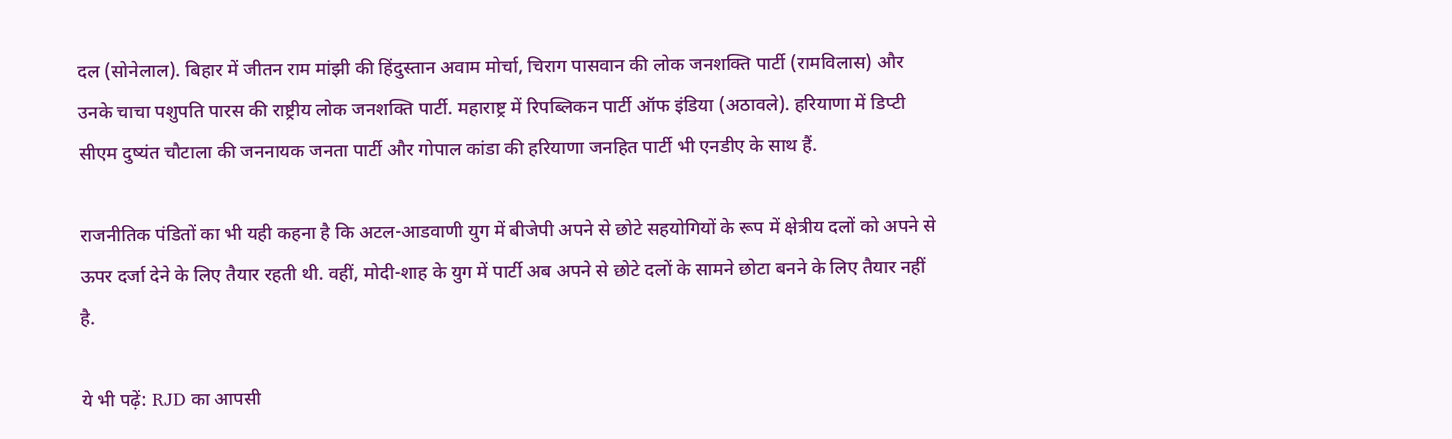दल (सोनेलाल). बिहार में जीतन राम मांझी की हिंदुस्तान अवाम मोर्चा, चिराग पासवान की लोक जनशक्ति पार्टी (रामविलास) और उनके चाचा पशुपति पारस की राष्ट्रीय लोक जनशक्ति पार्टी. महाराष्ट्र में रिपब्लिकन पार्टी ऑफ इंडिया (अठावले). हरियाणा में डिप्टी सीएम दुष्यंत चौटाला की जननायक जनता पार्टी और गोपाल कांडा की हरियाणा जनहित पार्टी भी एनडीए के साथ हैं.

राजनीतिक पंडितों का भी यही कहना है कि अटल-आडवाणी युग में बीजेपी अपने से छोटे सहयोगियों के रूप में क्षेत्रीय दलों को अपने से ऊपर दर्जा देने के लिए तैयार रहती थी. वहीं, मोदी-शाह के युग में पार्टी अब अपने से छोटे दलों के सामने छोटा बनने के लिए तैयार नहीं है.

ये भी पढ़ें: RJD का आपसी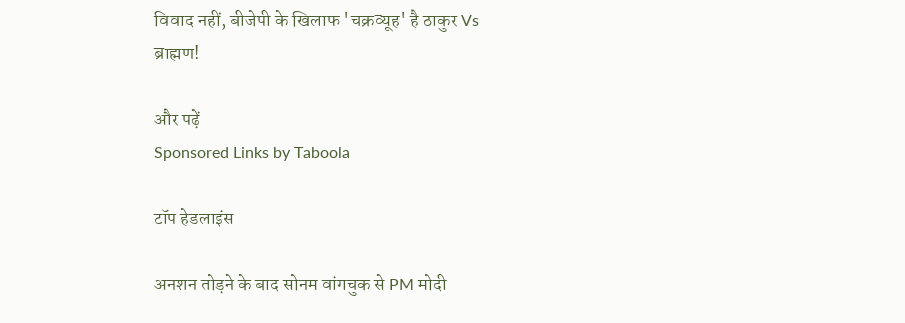विवाद नहीं, बीजेपी के खिलाफ 'चक्रव्यूह' है ठाकुर Vs ब्राह्मण!

और पढ़ें
Sponsored Links by Taboola

टॉप हेडलाइंस

अनशन तोड़ने के बाद सोनम वांगचुक से PM मोदी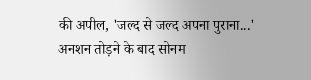की अपील, 'जल्द से जल्द अपना पुराना...'
अनशन तोड़ने के बाद सोनम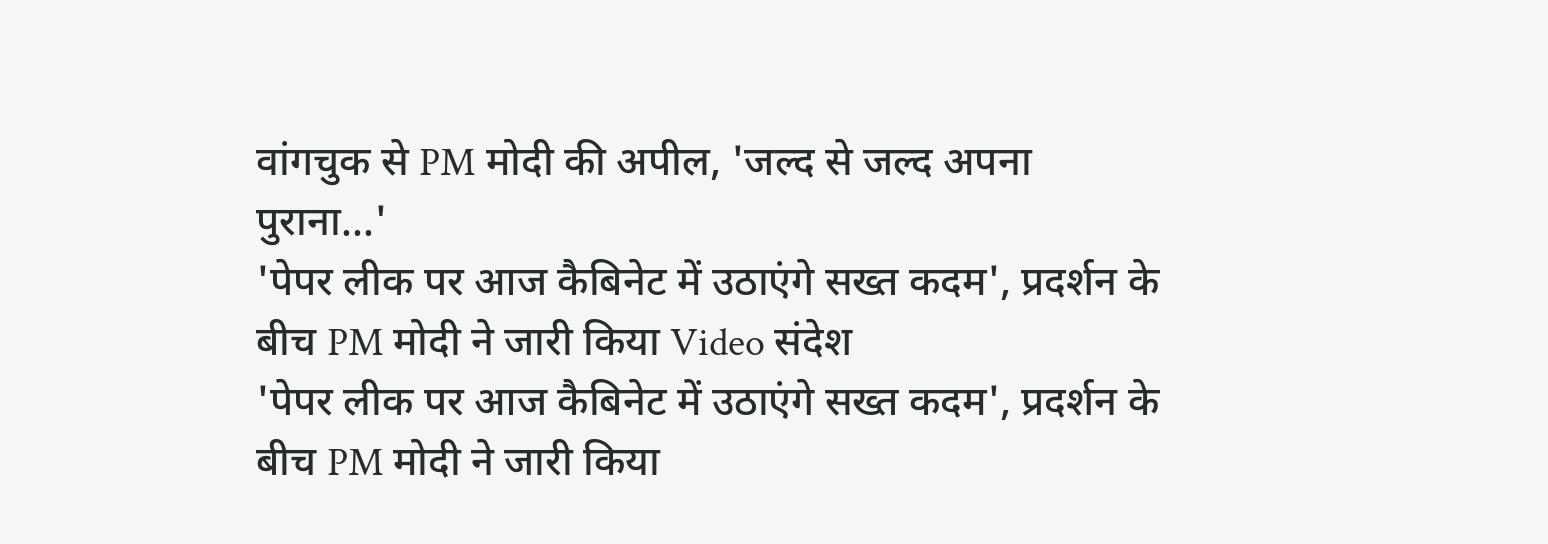वांगचुक से PM मोदी की अपील, 'जल्द से जल्द अपना पुराना...'
'पेपर लीक पर आज कैबिनेट में उठाएंगे सख्त कदम', प्रदर्शन के बीच PM मोदी ने जारी किया Video संदेश
'पेपर लीक पर आज कैबिनेट में उठाएंगे सख्त कदम', प्रदर्शन के बीच PM मोदी ने जारी किया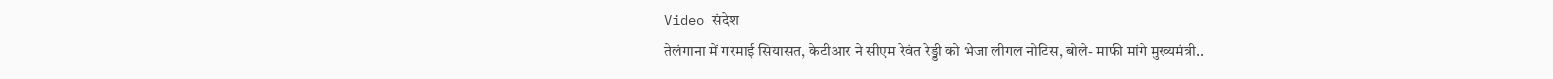Video संदेश
तेलंगाना में गरमाई सियासत, केटीआर ने सीएम रेवंत रेड्डी को भेजा लीगल नोटिस, बोले- माफी मांगे मुख्यमंत्री..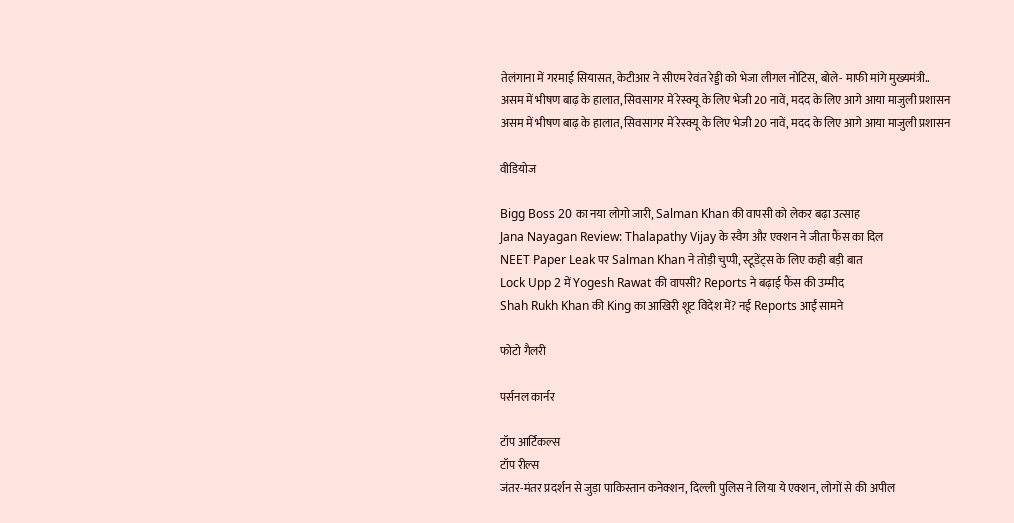तेलंगाना में गरमाई सियासत, केटीआर ने सीएम रेवंत रेड्डी को भेजा लीगल नोटिस, बोले- माफी मांगे मुख्यमंत्री..
असम में भीषण बाढ़ के हालात, सिवसागर में रेस्क्यू के लिए भेजी 20 नावें, मदद के लिए आगे आया माजुली प्रशासन
असम में भीषण बाढ़ के हालात, सिवसागर में रेस्क्यू के लिए भेजी 20 नावें, मदद के लिए आगे आया माजुली प्रशासन

वीडियोज

Bigg Boss 20 का नया लोगो जारी, Salman Khan की वापसी को लेकर बढ़ा उत्साह
Jana Nayagan Review: Thalapathy Vijay के स्वैग और एक्शन ने जीता फैंस का दिल
NEET Paper Leak पर Salman Khan ने तोड़ी चुप्पी, स्टूडेंट्स के लिए कही बड़ी बात
Lock Upp 2 में Yogesh Rawat की वापसी? Reports ने बढ़ाई फैंस की उम्मीद
Shah Rukh Khan की King का आखिरी शूट विदेश में? नई Reports आईं सामने

फोटो गैलरी

पर्सनल कार्नर

टॉप आर्टिकल्स
टॉप रील्स
जंतर-मंतर प्रदर्शन से जुड़ा पाकिस्तान कनेक्शन, दिल्ली पुलिस ने लिया ये एक्शन, लोगों से की अपील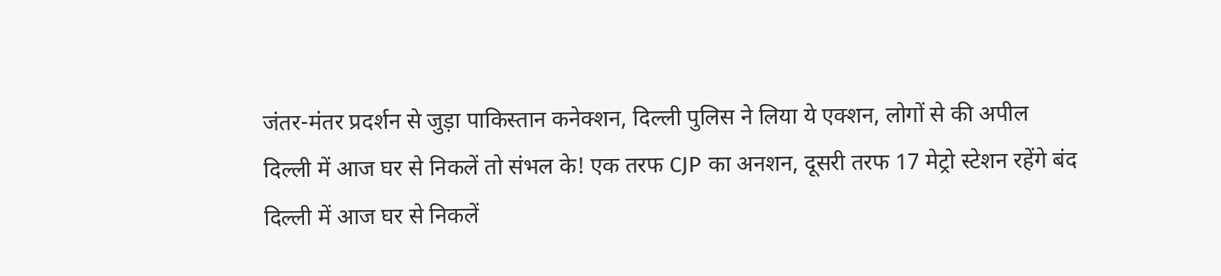जंतर-मंतर प्रदर्शन से जुड़ा पाकिस्तान कनेक्शन, दिल्ली पुलिस ने लिया ये एक्शन, लोगों से की अपील
दिल्ली में आज घर से निकलें तो संभल के! एक तरफ CJP का अनशन, दूसरी तरफ 17 मेट्रो स्टेशन रहेंगे बंद
दिल्ली में आज घर से निकलें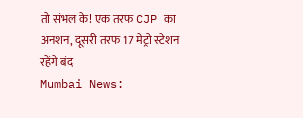तो संभल के! एक तरफ CJP का अनशन, दूसरी तरफ 17 मेट्रो स्टेशन रहेंगे बंद
Mumbai News: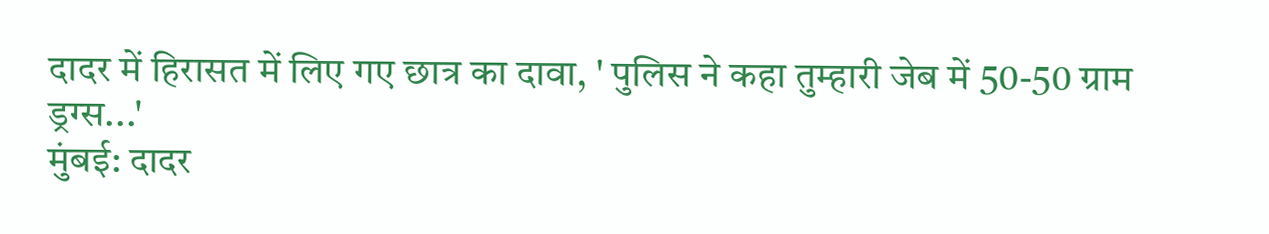दादर में हिरासत में लिए गए छात्र का दावा, ' पुलिस ने कहा तुम्हारी जेब में 50-50 ग्राम ड्रग्स...'
मुंबई: दादर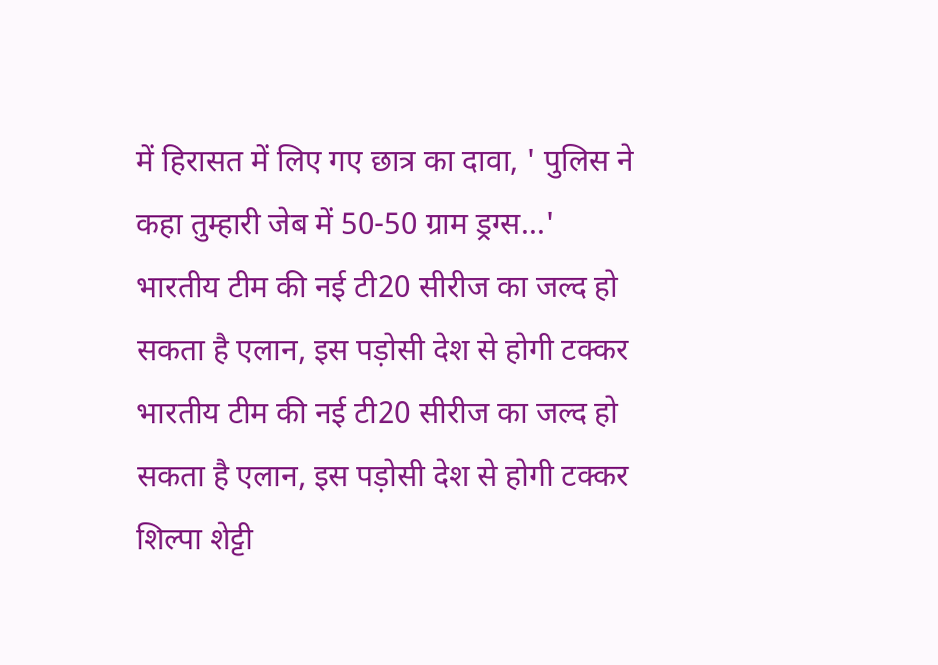में हिरासत में लिए गए छात्र का दावा, ' पुलिस ने कहा तुम्हारी जेब में 50-50 ग्राम ड्रग्स...'
भारतीय टीम की नई टी20 सीरीज का जल्द हो सकता है एलान, इस पड़ोसी देश से होगी टक्कर
भारतीय टीम की नई टी20 सीरीज का जल्द हो सकता है एलान, इस पड़ोसी देश से होगी टक्कर
शिल्पा शेट्टी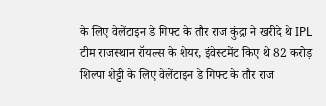के लिए वेलेंटाइन डे गिफ्ट के तौर राज कुंद्रा ने खरीदे थे IPL टीम राजस्थान रॉयल्स के शेयर, इंवेस्टमेंट किए थे 82 करोड़
शिल्पा शेट्टी के लिए वेलेंटाइन डे गिफ्ट के तौर राज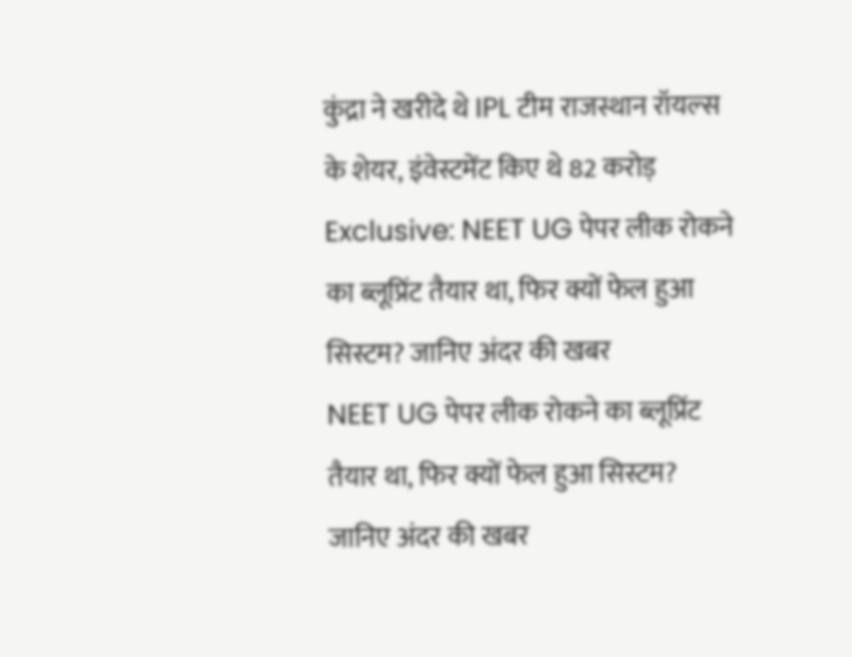कुंद्रा ने खरीदे थे IPL टीम राजस्थान रॉयल्स के शेयर, इंवेस्टमेंट किए थे 82 करोड़
Exclusive: NEET UG पेपर लीक रोकने का ब्लूप्रिंट तैयार था, फिर क्यों फेल हुआ सिस्टम? जानिए अंदर की खबर
NEET UG पेपर लीक रोकने का ब्लूप्रिंट तैयार था, फिर क्यों फेल हुआ सिस्टम? जानिए अंदर की खबर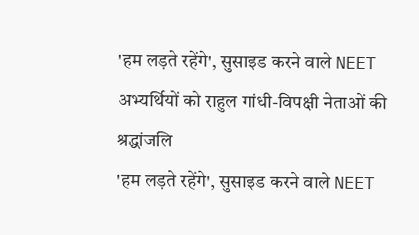'हम लड़ते रहेंगे', सुसाइड करने वाले NEET अभ्यर्थियों को राहुल गांधी-विपक्षी नेताओं की श्रद्धांजलि
'हम लड़ते रहेंगे', सुसाइड करने वाले NEET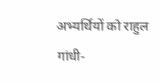अभ्यर्थियों को राहुल गांधी-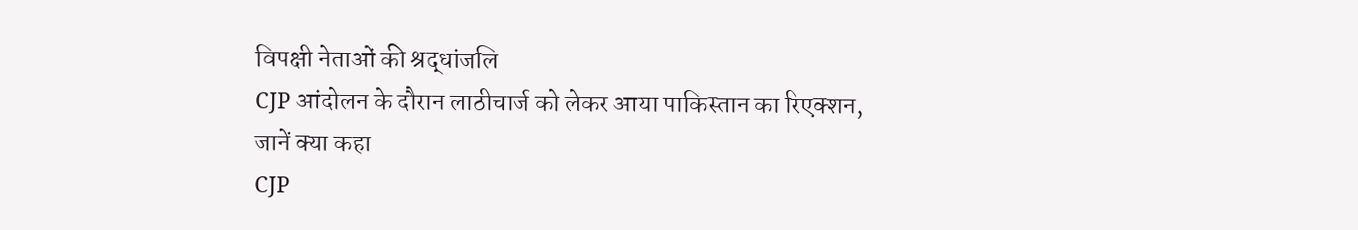विपक्षी नेताओं की श्रद्धांजलि
CJP आंदोलन के दौरान लाठीचार्ज को लेकर आया पाकिस्तान का रिएक्शन, जानें क्या कहा
CJP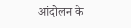आंदोलन के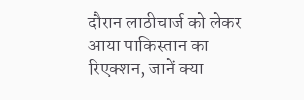दौरान लाठीचार्ज को लेकर आया पाकिस्तान का रिएक्शन, जानें क्या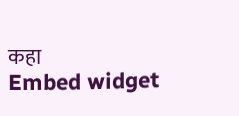कहा
Embed widget